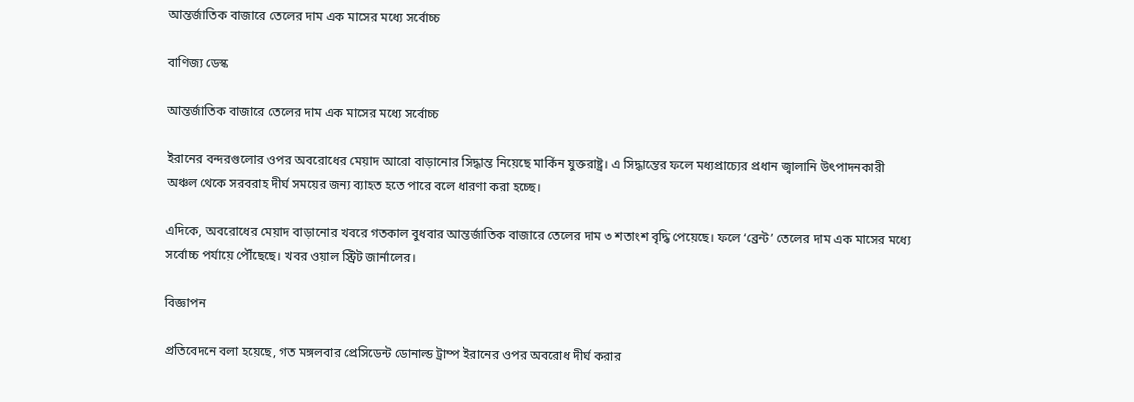আন্তর্জাতিক বাজারে তেলের দাম এক মাসের মধ্যে সর্বোচ্চ

বাণিজ্য ডেস্ক

আন্তর্জাতিক বাজারে তেলের দাম এক মাসের মধ্যে সর্বোচ্চ

ইরানের বন্দরগুলোর ওপর অবরোধের মেয়াদ আরো বাড়ানোর সিদ্ধান্ত নিয়েছে মার্কিন যুক্তরাষ্ট্র। এ সিদ্ধান্তের ফলে মধ্যপ্রাচ্যের প্রধান জ্বালানি উৎপাদনকারী অঞ্চল থেকে সরবরাহ দীর্ঘ সময়ের জন্য ব্যাহত হতে পারে বলে ধারণা করা হচ্ছে।

এদিকে, অবরোধের মেয়াদ বাড়ানোর খবরে গতকাল বুধবার আন্তর্জাতিক বাজারে তেলের দাম ৩ শতাংশ বৃদ্ধি পেয়েছে। ফলে ‘ব্রেন্ট’ তেলের দাম এক মাসের মধ্যে সর্বোচ্চ পর্যায়ে পৌঁছেছে। খবর ওয়াল স্ট্রিট জার্নালের।

বিজ্ঞাপন

প্রতিবেদনে বলা হয়েছে, গত মঙ্গলবার প্রেসিডেন্ট ডোনাল্ড ট্রাম্প ইরানের ওপর অবরোধ দীর্ঘ করার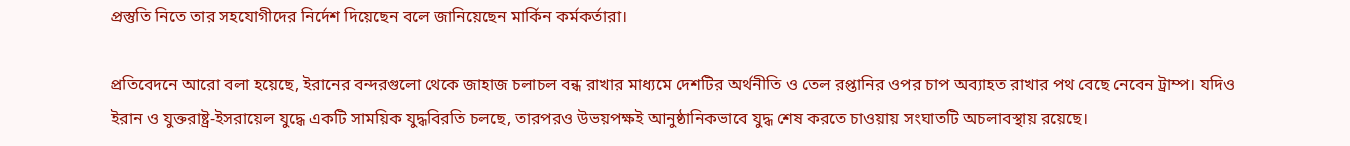প্রস্তুতি নিতে তার সহযোগীদের নির্দেশ দিয়েছেন বলে জানিয়েছেন মার্কিন কর্মকর্তারা।

প্রতিবেদনে আরো বলা হয়েছে, ইরানের বন্দরগুলো থেকে জাহাজ চলাচল বন্ধ রাখার মাধ্যমে দেশটির অর্থনীতি ও তেল রপ্তানির ওপর চাপ অব্যাহত রাখার পথ বেছে নেবেন ট্রাম্প। যদিও ইরান ও যুক্তরাষ্ট্র-ইসরায়েল যুদ্ধে একটি সাময়িক যুদ্ধবিরতি চলছে, তারপরও উভয়পক্ষই আনুষ্ঠানিকভাবে যুদ্ধ শেষ করতে চাওয়ায় সংঘাতটি অচলাবস্থায় রয়েছে।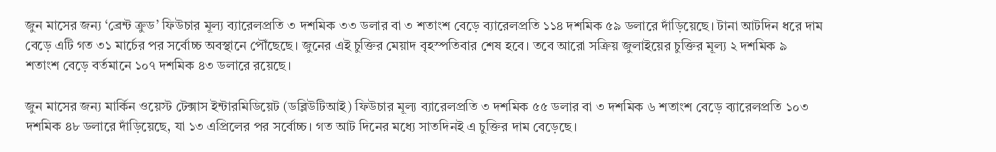জুন মাসের জন্য ‘ব্রেন্ট ক্রুড’ ফিউচার মূল্য ব্যারেলপ্রতি ৩ দশমিক ৩৩ ডলার বা ৩ শতাংশ বেড়ে ব্যারেলপ্রতি ১১৪ দশমিক ৫৯ ডলারে দাঁড়িয়েছে। টানা আটদিন ধরে দাম বেড়ে এটি গত ৩১ মার্চের পর সর্বোচ্চ অবস্থানে পৌঁছেছে। জুনের এই চুক্তির মেয়াদ বৃহস্পতিবার শেষ হবে। তবে আরো সক্রিয় জুলাইয়ের চুক্তির মূল্য ২ দশমিক ৯ শতাংশ বেড়ে বর্তমানে ১০৭ দশমিক ৪৩ ডলারে রয়েছে।

জুন মাসের জন্য মার্কিন ওয়েস্ট টেক্সাস ইন্টারমিডিয়েট (ডব্লিউটিআই) ফিউচার মূল্য ব্যারেলপ্রতি ৩ দশমিক ৫৫ ডলার বা ৩ দশমিক ৬ শতাংশ বেড়ে ব্যারেলপ্রতি ১০৩ দশমিক ৪৮ ডলারে দাঁড়িয়েছে, যা ১৩ এপ্রিলের পর সর্বোচ্চ। গত আট দিনের মধ্যে সাতদিনই এ চুক্তির দাম বেড়েছে।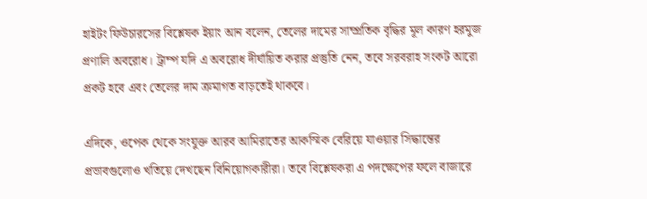হাইটং ফিউচারসের বিশ্লেষক ইয়াং আন বলেন, তেলের দামের সাম্প্রতিক বৃদ্ধির মূল কারণ হরমুজ প্রণালি অবরোধ। ট্রাম্প যদি এ অবরোধ দীর্ঘায়িত করার প্রস্তুতি নেন, তবে সরবরাহ সংকট আরো প্রকট হবে এবং তেলের দাম ক্রমাগত বাড়তেই থাকবে।

এদিকে, ওপেক থেকে সংযুক্ত আরব আমিরাতের আকস্মিক বেরিয়ে যাওয়ার সিদ্ধান্তের প্রভাবগুলোও খতিয়ে দেখছেন বিনিয়োগকারীরা। তবে বিশ্লেষকরা এ পদক্ষেপের ফলে বাজারে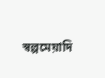স্বল্পমেয়াদি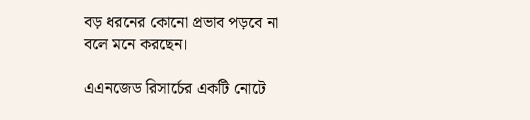বড় ধরনের কোনো প্রভাব পড়বে না বলে মনে করছেন।

এএনজেড রিসার্চের একটি নোটে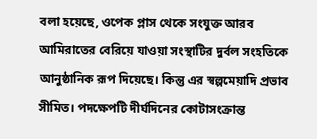বলা হয়েছে, ওপেক প্লাস থেকে সংযুক্ত আরব আমিরাতের বেরিয়ে যাওয়া সংস্থাটির দুর্বল সংহতিকে আনুষ্ঠানিক রূপ দিয়েছে। কিন্তু এর স্বল্পমেয়াদি প্রভাব সীমিত। পদক্ষেপটি দীর্ঘদিনের কোটাসংক্রান্ত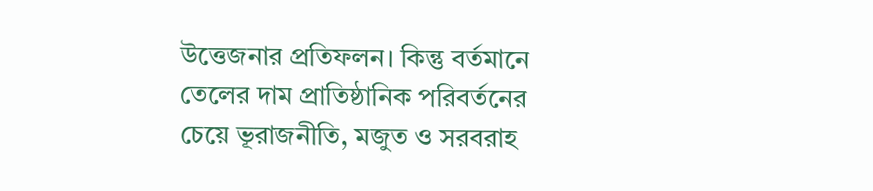উত্তেজনার প্রতিফলন। কিন্তু বর্তমানে তেলের দাম প্রাতিষ্ঠানিক পরিবর্তনের চেয়ে ভূরাজনীতি, মজুত ও সরবরাহ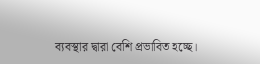ব্যবস্থার দ্বারা বেশি প্রভাবিত হচ্ছে।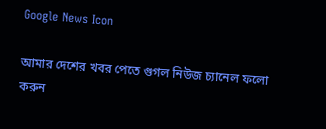Google News Icon

আমার দেশের খবর পেতে গুগল নিউজ চ্যানেল ফলো করুন